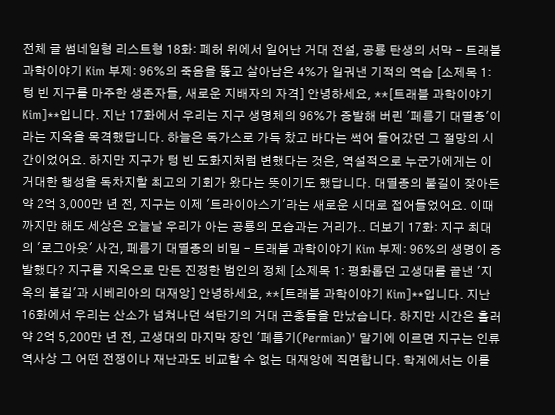전체 글 썸네일형 리스트형 18화: 폐허 위에서 일어난 거대 전설, 공룡 탄생의 서막 - 트래블 과학이야기 Kim 부제: 96%의 죽음을 뚫고 살아남은 4%가 일궈낸 기적의 역습 [소제목 1: 텅 빈 지구를 마주한 생존자들, 새로운 지배자의 자격] 안녕하세요, **[트래블 과학이야기 Kim]**입니다. 지난 17화에서 우리는 지구 생명체의 96%가 증발해 버린 '페름기 대멸종'이라는 지옥을 목격했답니다. 하늘은 독가스로 가득 찼고 바다는 썩어 들어갔던 그 절망의 시간이었어요. 하지만 지구가 텅 빈 도화지처럼 변했다는 것은, 역설적으로 누군가에게는 이 거대한 행성을 독차지할 최고의 기회가 왔다는 뜻이기도 했답니다. 대멸종의 불길이 잦아든 약 2억 3,000만 년 전, 지구는 이제 '트라이아스기'라는 새로운 시대로 접어들었어요. 이때까지만 해도 세상은 오늘날 우리가 아는 공룡의 모습과는 거리가.. 더보기 17화: 지구 최대의 '로그아웃' 사건, 페름기 대멸종의 비밀 - 트래블 과학이야기 Kim 부제: 96%의 생명이 증발했다? 지구를 지옥으로 만든 진정한 범인의 정체 [소제목 1: 평화롭던 고생대를 끝낸 '지옥의 불길'과 시베리아의 대재앙] 안녕하세요, **[트래블 과학이야기 Kim]**입니다. 지난 16화에서 우리는 산소가 넘쳐나던 석탄기의 거대 곤충들을 만났습니다. 하지만 시간은 흘러 약 2억 5,200만 년 전, 고생대의 마지막 장인 '페름기(Permian)' 말기에 이르면 지구는 인류 역사상 그 어떤 전쟁이나 재난과도 비교할 수 없는 대재앙에 직면합니다. 학계에서는 이를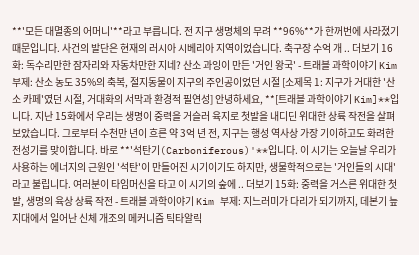**'모든 대멸종의 어머니'**라고 부릅니다. 전 지구 생명체의 무려 **96%**가 한꺼번에 사라졌기 때문입니다. 사건의 발단은 현재의 러시아 시베리아 지역이었습니다. 축구장 수억 개 .. 더보기 16화: 독수리만한 잠자리와 자동차만한 지네? 산소 과잉이 만든 '거인 왕국' - 트래블 과학이야기 Kim 부제: 산소 농도 35%의 축복, 절지동물이 지구의 주인공이었던 시절 [소제목 1: 지구가 거대한 '산소 카페'였던 시절, 거대화의 서막과 환경적 필연성] 안녕하세요, **[트래블 과학이야기 Kim]**입니다. 지난 15화에서 우리는 생명이 중력을 거슬러 육지로 첫발을 내디딘 위대한 상륙 작전을 살펴보았습니다. 그로부터 수천만 년이 흐른 약 3억 년 전, 지구는 행성 역사상 가장 기이하고도 화려한 전성기를 맞이합니다. 바로 **'석탄기(Carboniferous)'**입니다. 이 시기는 오늘날 우리가 사용하는 에너지의 근원인 '석탄'이 만들어진 시기이기도 하지만, 생물학적으로는 '거인들의 시대'라고 불립니다. 여러분이 타임머신을 타고 이 시기의 숲에 .. 더보기 15화: 중력을 거스른 위대한 첫 발, 생명의 육상 상륙 작전 - 트래블 과학이야기 Kim 부제: 지느러미가 다리가 되기까지, 데본기 늪지대에서 일어난 신체 개조의 메커니즘 틱타알릭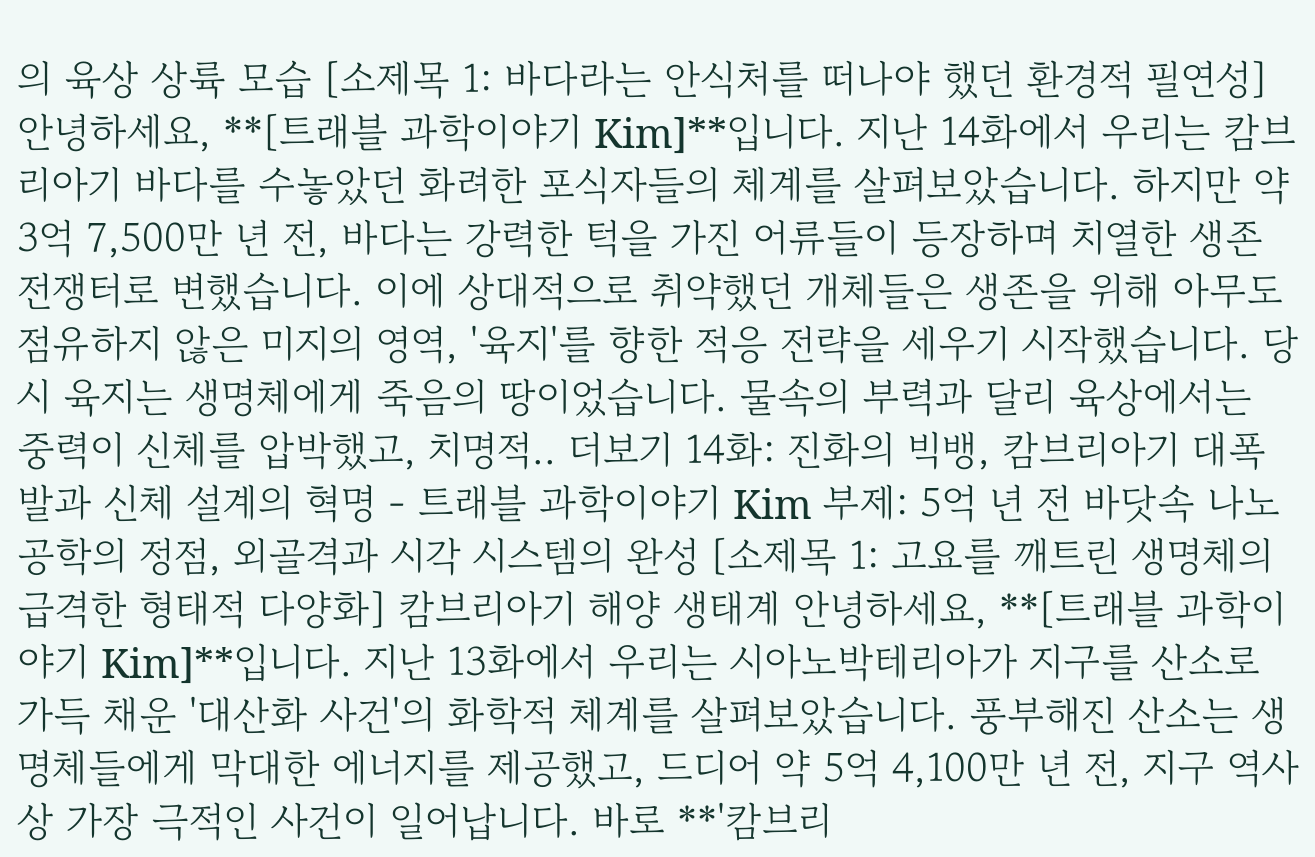의 육상 상륙 모습 [소제목 1: 바다라는 안식처를 떠나야 했던 환경적 필연성] 안녕하세요, **[트래블 과학이야기 Kim]**입니다. 지난 14화에서 우리는 캄브리아기 바다를 수놓았던 화려한 포식자들의 체계를 살펴보았습니다. 하지만 약 3억 7,500만 년 전, 바다는 강력한 턱을 가진 어류들이 등장하며 치열한 생존 전쟁터로 변했습니다. 이에 상대적으로 취약했던 개체들은 생존을 위해 아무도 점유하지 않은 미지의 영역, '육지'를 향한 적응 전략을 세우기 시작했습니다. 당시 육지는 생명체에게 죽음의 땅이었습니다. 물속의 부력과 달리 육상에서는 중력이 신체를 압박했고, 치명적.. 더보기 14화: 진화의 빅뱅, 캄브리아기 대폭발과 신체 설계의 혁명 - 트래블 과학이야기 Kim 부제: 5억 년 전 바닷속 나노 공학의 정점, 외골격과 시각 시스템의 완성 [소제목 1: 고요를 깨트린 생명체의 급격한 형태적 다양화] 캄브리아기 해양 생태계 안녕하세요, **[트래블 과학이야기 Kim]**입니다. 지난 13화에서 우리는 시아노박테리아가 지구를 산소로 가득 채운 '대산화 사건'의 화학적 체계를 살펴보았습니다. 풍부해진 산소는 생명체들에게 막대한 에너지를 제공했고, 드디어 약 5억 4,100만 년 전, 지구 역사상 가장 극적인 사건이 일어납니다. 바로 **'캄브리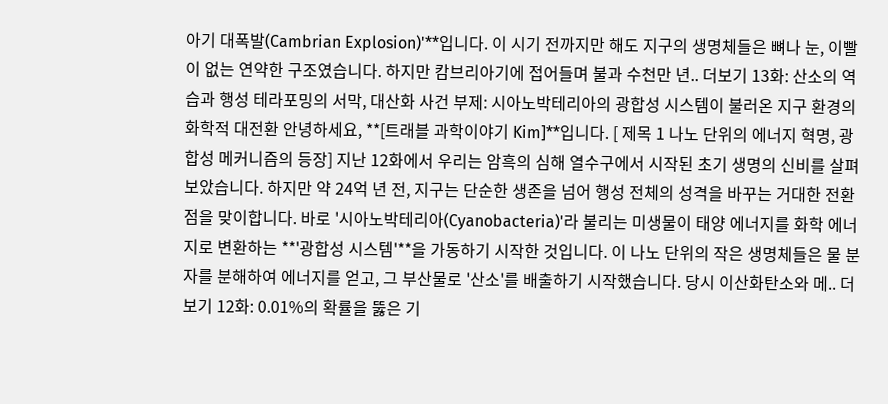아기 대폭발(Cambrian Explosion)'**입니다. 이 시기 전까지만 해도 지구의 생명체들은 뼈나 눈, 이빨이 없는 연약한 구조였습니다. 하지만 캄브리아기에 접어들며 불과 수천만 년.. 더보기 13화: 산소의 역습과 행성 테라포밍의 서막, 대산화 사건 부제: 시아노박테리아의 광합성 시스템이 불러온 지구 환경의 화학적 대전환 안녕하세요, **[트래블 과학이야기 Kim]**입니다. [ 제목 1 나노 단위의 에너지 혁명, 광합성 메커니즘의 등장] 지난 12화에서 우리는 암흑의 심해 열수구에서 시작된 초기 생명의 신비를 살펴보았습니다. 하지만 약 24억 년 전, 지구는 단순한 생존을 넘어 행성 전체의 성격을 바꾸는 거대한 전환점을 맞이합니다. 바로 '시아노박테리아(Cyanobacteria)'라 불리는 미생물이 태양 에너지를 화학 에너지로 변환하는 **'광합성 시스템'**을 가동하기 시작한 것입니다. 이 나노 단위의 작은 생명체들은 물 분자를 분해하여 에너지를 얻고, 그 부산물로 '산소'를 배출하기 시작했습니다. 당시 이산화탄소와 메.. 더보기 12화: 0.01%의 확률을 뚫은 기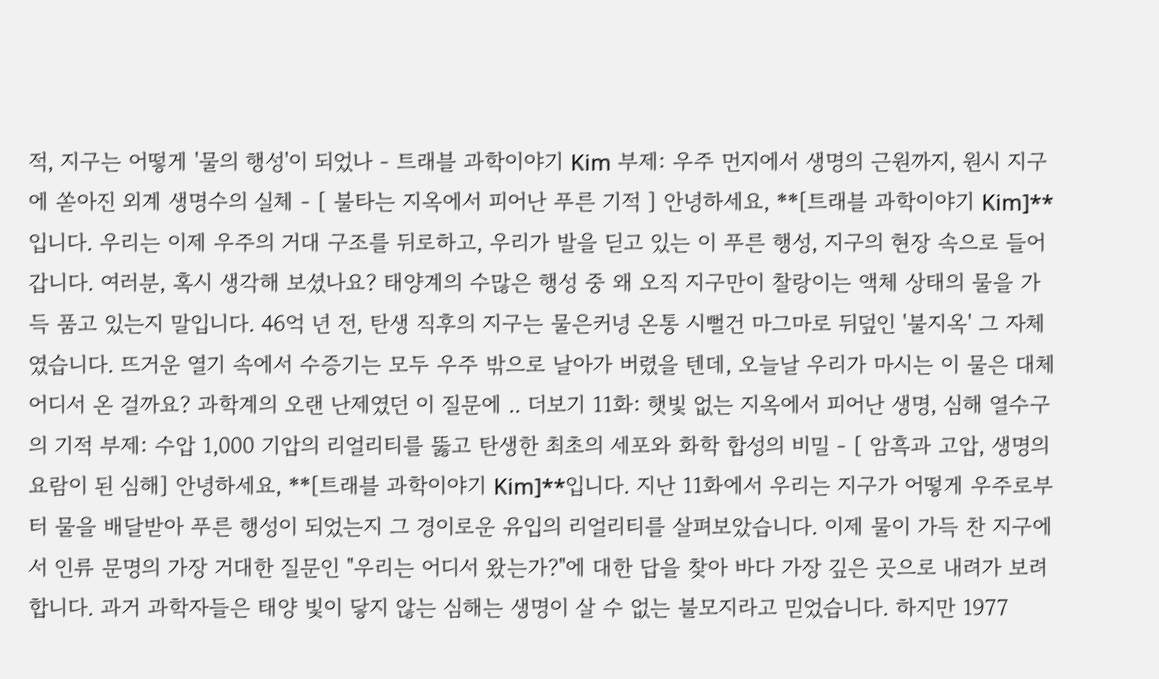적, 지구는 어떻게 '물의 행성'이 되었나 - 트래블 과학이야기 Kim 부제: 우주 먼지에서 생명의 근원까지, 원시 지구에 쏟아진 외계 생명수의 실체 - [ 불타는 지옥에서 피어난 푸른 기적 ] 안녕하세요, **[트래블 과학이야기 Kim]**입니다. 우리는 이제 우주의 거대 구조를 뒤로하고, 우리가 발을 딛고 있는 이 푸른 행성, 지구의 현장 속으로 들어갑니다. 여러분, 혹시 생각해 보셨나요? 태양계의 수많은 행성 중 왜 오직 지구만이 찰랑이는 액체 상태의 물을 가득 품고 있는지 말입니다. 46억 년 전, 탄생 직후의 지구는 물은커녕 온통 시뻘건 마그마로 뒤덮인 '불지옥' 그 자체였습니다. 뜨거운 열기 속에서 수증기는 모두 우주 밖으로 날아가 버렸을 텐데, 오늘날 우리가 마시는 이 물은 대체 어디서 온 걸까요? 과학계의 오랜 난제였던 이 질문에 .. 더보기 11화: 햇빛 없는 지옥에서 피어난 생명, 심해 열수구의 기적 부제: 수압 1,000 기압의 리얼리티를 뚫고 탄생한 최초의 세포와 화학 합성의 비밀 - [ 암흑과 고압, 생명의 요람이 된 심해] 안녕하세요, **[트래블 과학이야기 Kim]**입니다. 지난 11화에서 우리는 지구가 어떻게 우주로부터 물을 배달받아 푸른 행성이 되었는지 그 경이로운 유입의 리얼리티를 살펴보았습니다. 이제 물이 가득 찬 지구에서 인류 문명의 가장 거대한 질문인 "우리는 어디서 왔는가?"에 대한 답을 찾아 바다 가장 깊은 곳으로 내려가 보려 합니다. 과거 과학자들은 태양 빛이 닿지 않는 심해는 생명이 살 수 없는 불모지라고 믿었습니다. 하지만 1977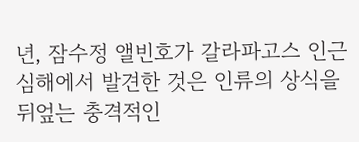년, 잠수정 앨빈호가 갈라파고스 인근 심해에서 발견한 것은 인류의 상식을 뒤엎는 충격적인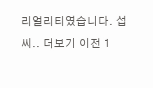리얼리티였습니다. 섭씨.. 더보기 이전 1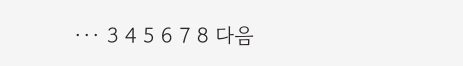··· 3 4 5 6 7 8 다음